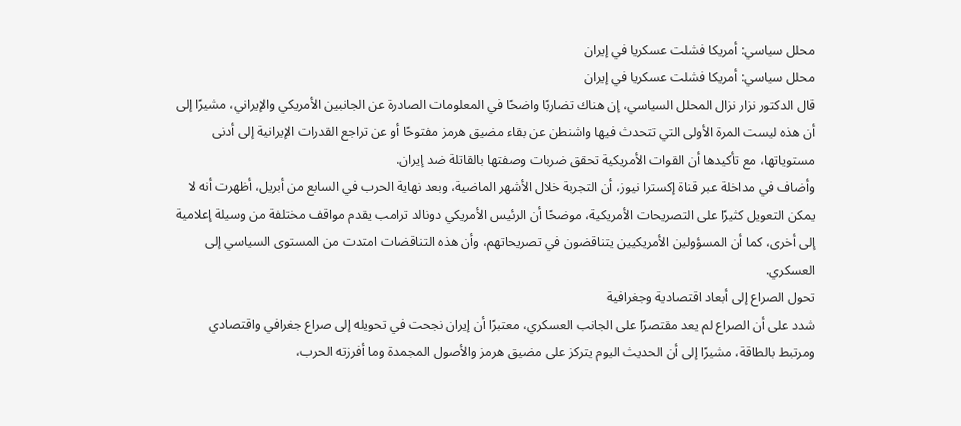محلل سياسي: أمريكا فشلت عسكريا في إيران
محلل سياسي: أمريكا فشلت عسكريا في إيران
قال الدكتور نزار نزال المحلل السياسي، إن هناك تضاربًا واضحًا في المعلومات الصادرة عن الجانبين الأمريكي والإيراني، مشيرًا إلى أن هذه ليست المرة الأولى التي تتحدث فيها واشنطن عن بقاء مضيق هرمز مفتوحًا أو عن تراجع القدرات الإيرانية إلى أدنى مستوياتها، مع تأكيدها أن القوات الأمريكية تحقق ضربات وصفتها بالقاتلة ضد إيران.
وأضاف في مداخلة عبر قناة إكسترا نيوز، أن التجربة خلال الأشهر الماضية، وبعد نهاية الحرب في السابع من أبريل، أظهرت أنه لا يمكن التعويل كثيرًا على التصريحات الأمريكية، موضحًا أن الرئيس الأمريكي دونالد ترامب يقدم مواقف مختلفة من وسيلة إعلامية إلى أخرى، كما أن المسؤولين الأمريكيين يتناقضون في تصريحاتهم، وأن هذه التناقضات امتدت من المستوى السياسي إلى العسكري.
تحول الصراع إلى أبعاد اقتصادية وجغرافية
شدد على أن الصراع لم يعد مقتصرًا على الجانب العسكري، معتبرًا أن إيران نجحت في تحويله إلى صراع جغرافي واقتصادي ومرتبط بالطاقة، مشيرًا إلى أن الحديث اليوم يتركز على مضيق هرمز والأصول المجمدة وما أفرزته الحرب،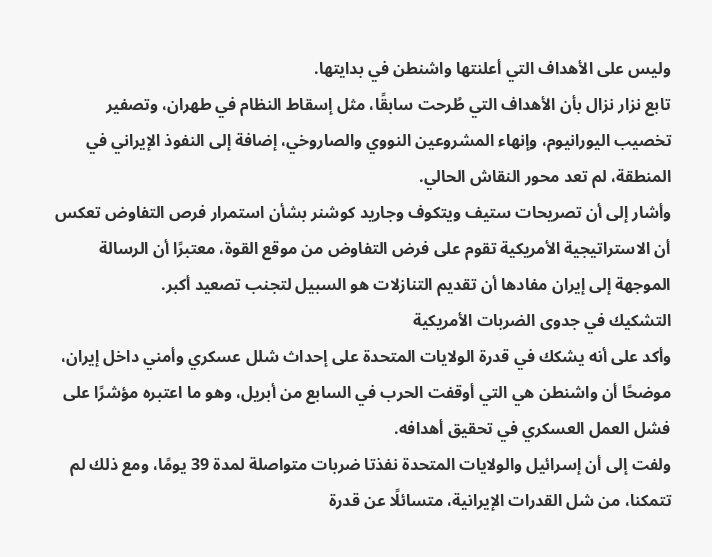وليس على الأهداف التي أعلنتها واشنطن في بدايتها.
تابع نزار نزال بأن الأهداف التي طُرحت سابقًا، مثل إسقاط النظام في طهران، وتصفير تخصيب اليورانيوم، وإنهاء المشروعين النووي والصاروخي، إضافة إلى النفوذ الإيراني في المنطقة، لم تعد محور النقاش الحالي.
وأشار إلى أن تصريحات ستيف ويتكوف وجاريد كوشنر بشأن استمرار فرص التفاوض تعكس أن الاستراتيجية الأمريكية تقوم على فرض التفاوض من موقع القوة، معتبرًا أن الرسالة الموجهة إلى إيران مفادها أن تقديم التنازلات هو السبيل لتجنب تصعيد أكبر.
التشكيك في جدوى الضربات الأمريكية
وأكد على أنه يشكك في قدرة الولايات المتحدة على إحداث شلل عسكري وأمني داخل إيران، موضحًا أن واشنطن هي التي أوقفت الحرب في السابع من أبريل، وهو ما اعتبره مؤشرًا على فشل العمل العسكري في تحقيق أهدافه.
ولفت إلى أن إسرائيل والولايات المتحدة نفذتا ضربات متواصلة لمدة 39 يومًا، ومع ذلك لم تتمكنا، من شل القدرات الإيرانية، متسائلًا عن قدرة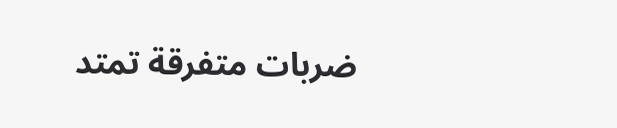ضربات متفرقة تمتد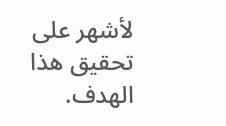لأشهر على تحقيق هذا الهدف.